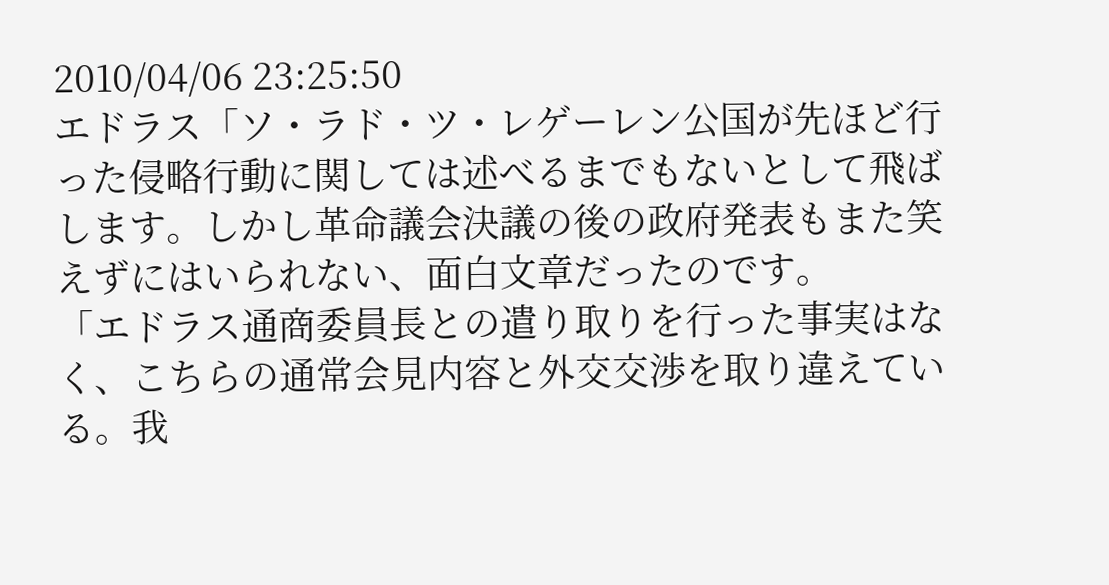2010/04/06 23:25:50
エドラス「ソ・ラド・ツ・レゲーレン公国が先ほど行った侵略行動に関しては述べるまでもないとして飛ばします。しかし革命議会決議の後の政府発表もまた笑えずにはいられない、面白文章だったのです。
「エドラス通商委員長との遣り取りを行った事実はなく、こちらの通常会見内容と外交交渉を取り違えている。我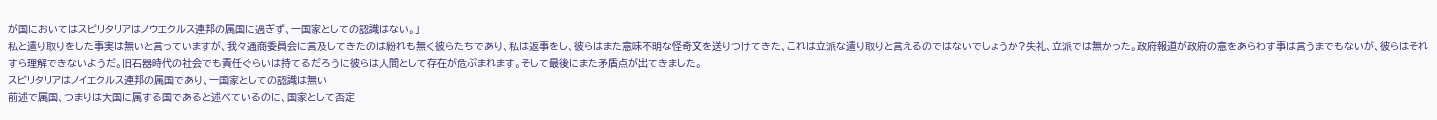が国においてはスピリタリアはノウエクルス連邦の属国に過ぎず、一国家としての認識はない。」
私と遣り取りをした事実は無いと言っていますが、我々通商委員会に言及してきたのは紛れも無く彼らたちであり、私は返事をし、彼らはまた意味不明な怪奇文を送りつけてきた、これは立派な遣り取りと言えるのではないでしょうか?失礼、立派では無かった。政府報道が政府の意をあらわす事は言うまでもないが、彼らはそれすら理解できないようだ。旧石器時代の社会でも責任ぐらいは持てるだろうに彼らは人間として存在が危ぶまれます。そして最後にまた矛盾点が出てきました。
スピリタリアはノイエクルス連邦の属国であり、一国家としての認識は無い
前述で属国、つまりは大国に属する国であると述べているのに、国家として否定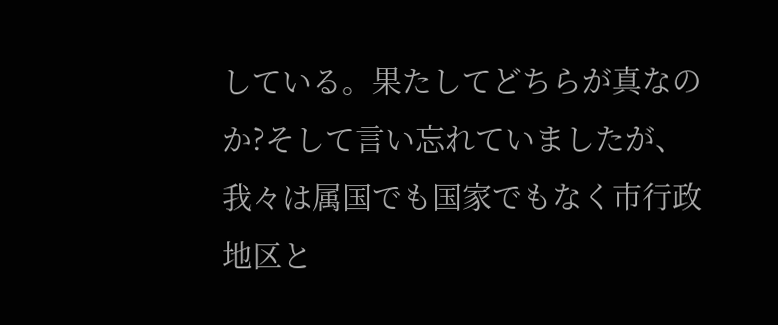している。果たしてどちらが真なのか?そして言い忘れていましたが、我々は属国でも国家でもなく市行政地区と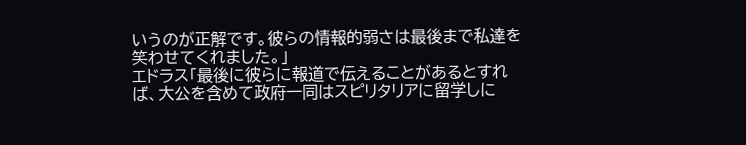いうのが正解です。彼らの情報的弱さは最後まで私達を笑わせてくれました。」
エドラス「最後に彼らに報道で伝えることがあるとすれば、大公を含めて政府一同はスピリタリアに留学しに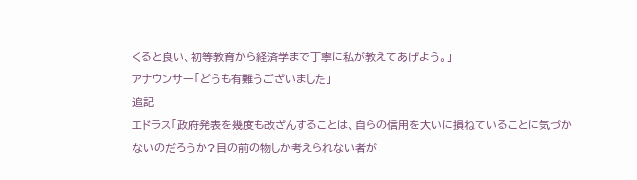くると良い、初等教育から経済学まで丁寧に私が教えてあげよう。」
アナウンサー「どうも有難うございました」
追記
エドラス「政府発表を幾度も改ざんすることは、自らの信用を大いに損ねていることに気づかないのだろうか?目の前の物しか考えられない者が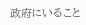政府にいること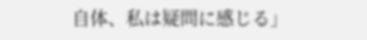自体、私は疑問に感じる」